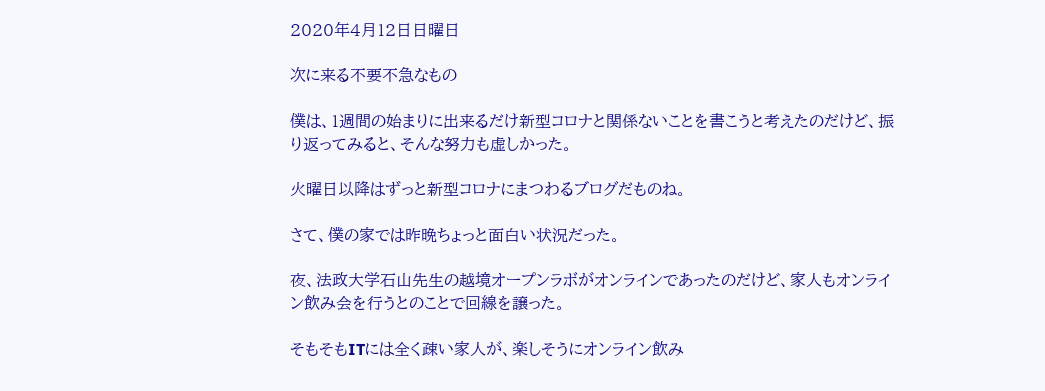2020年4月12日日曜日

次に来る不要不急なもの

僕は、1週間の始まりに出来るだけ新型コロナと関係ないことを書こうと考えたのだけど、振り返ってみると、そんな努力も虚しかった。

火曜日以降はずっと新型コロナにまつわるブログだものね。

さて、僕の家では昨晩ちょっと面白い状況だった。

夜、法政大学石山先生の越境オープンラボがオンラインであったのだけど、家人もオンライン飲み会を行うとのことで回線を譲った。

そもそもITには全く疎い家人が、楽しそうにオンライン飲み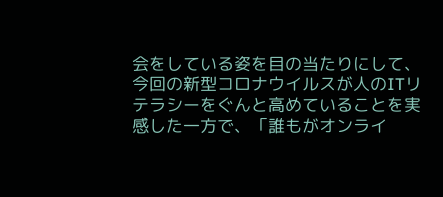会をしている姿を目の当たりにして、今回の新型コロナウイルスが人のITリテラシーをぐんと高めていることを実感した一方で、「誰もがオンライ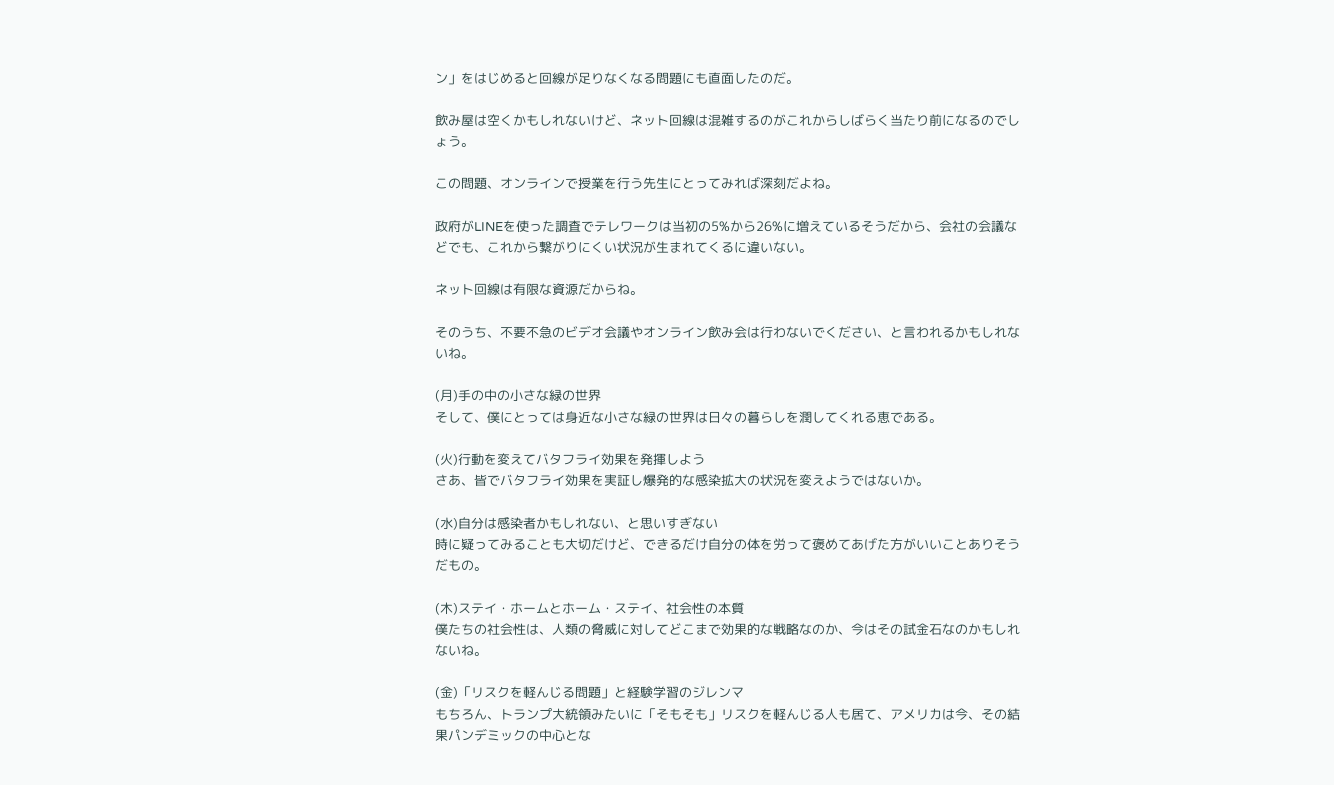ン」をはじめると回線が足りなくなる問題にも直面したのだ。

飲み屋は空くかもしれないけど、ネット回線は混雑するのがこれからしばらく当たり前になるのでしょう。

この問題、オンラインで授業を行う先生にとってみれば深刻だよね。

政府がLINEを使った調査でテレワークは当初の5%から26%に増えているそうだから、会社の会議などでも、これから繋がりにくい状況が生まれてくるに違いない。

ネット回線は有限な資源だからね。

そのうち、不要不急のビデオ会議やオンライン飲み会は行わないでください、と言われるかもしれないね。

(月)手の中の小さな緑の世界
そして、僕にとっては身近な小さな緑の世界は日々の暮らしを潤してくれる恵である。

(火)行動を変えてバタフライ効果を発揮しよう
さあ、皆でバタフライ効果を実証し爆発的な感染拡大の状況を変えようではないか。

(水)自分は感染者かもしれない、と思いすぎない
時に疑ってみることも大切だけど、できるだけ自分の体を労って褒めてあげた方がいいことありそうだもの。

(木)ステイ・ホームとホーム・ステイ、社会性の本質
僕たちの社会性は、人類の脅威に対してどこまで効果的な戦略なのか、今はその試金石なのかもしれないね。

(金)「リスクを軽んじる問題」と経験学習のジレンマ
もちろん、トランプ大統領みたいに「そもそも」リスクを軽んじる人も居て、アメリカは今、その結果パンデミックの中心とな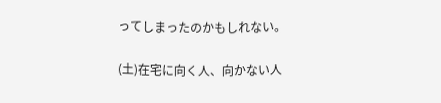ってしまったのかもしれない。

(土)在宅に向く人、向かない人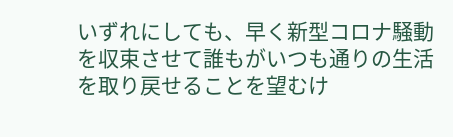いずれにしても、早く新型コロナ騒動を収束させて誰もがいつも通りの生活を取り戻せることを望むけ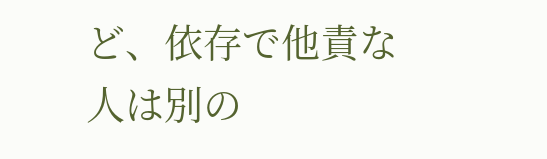ど、依存で他責な人は別の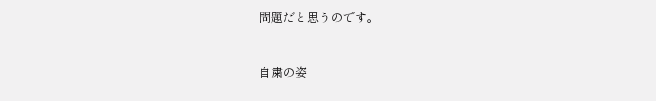問題だと思うのです。


自粛の姿